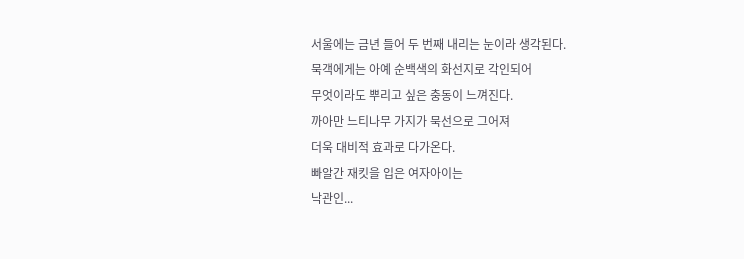서울에는 금년 들어 두 번째 내리는 눈이라 생각된다.
묵객에게는 아예 순백색의 화선지로 각인되어
무엇이라도 뿌리고 싶은 충동이 느껴진다.
까아만 느티나무 가지가 묵선으로 그어져
더욱 대비적 효과로 다가온다.
빠알간 재킷을 입은 여자아이는
낙관인...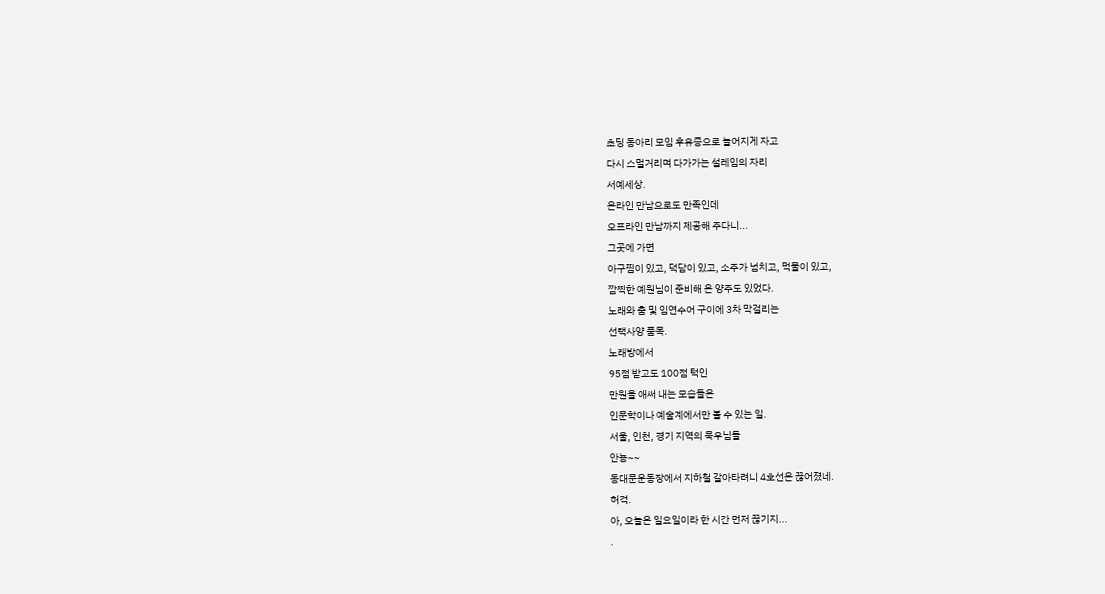초딩 동아리 모임 후유증으로 늘어지게 자고
다시 스멀거리며 다가가는 설레임의 자리
서예세상.
온라인 만남으로도 만족인데
오프라인 만남까지 제공해 주다니...
그곳에 가면
아구찜이 있고, 덕담이 있고, 소주가 넘치고, 먹물이 있고,
깜찍한 예원님이 준비해 온 양주도 있었다.
노래와 춤 및 임연수어 구이에 3차 막걸리는
선택사양 품목.
노래방에서
95점 받고도 100점 턱인
만원을 애써 내는 모습들은
인문학이나 예술계에서만 볼 수 있는 일.
서울, 인천, 경기 지역의 묵우님들
안뇽~~
동대문운동장에서 지하철 갈아타려니 4호선은 끊어졌네.
허걱.
아, 오늘은 일요일이라 한 시간 먼저 끊기지...
.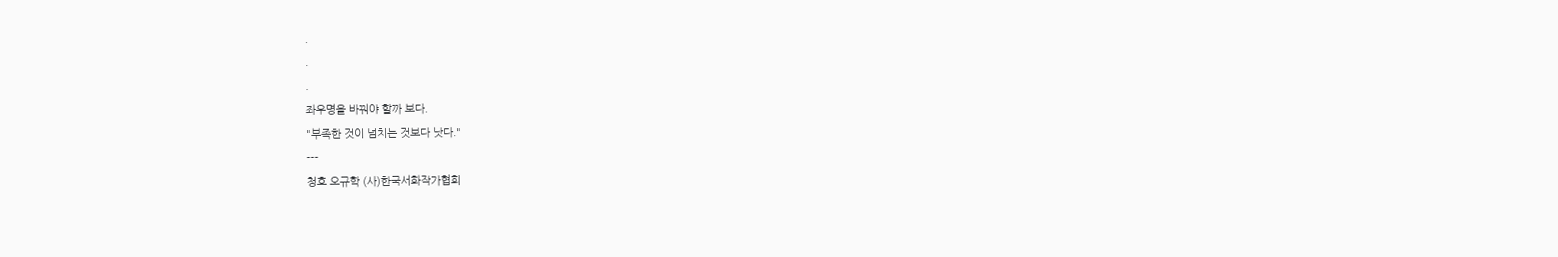.
.
.
좌우명을 바꿔야 할까 보다.
"부족한 것이 넘치는 것보다 낫다."
---
청호 오규학 (사)한국서화작가협회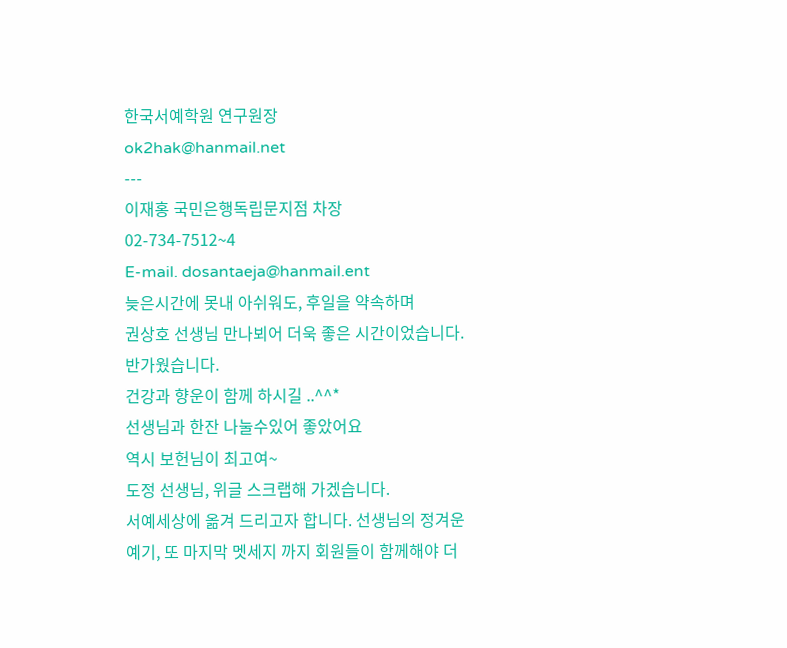한국서예학원 연구원장
ok2hak@hanmail.net
---
이재홍 국민은행독립문지점 차장
02-734-7512~4
E-mail. dosantaeja@hanmail.ent
늦은시간에 못내 아쉬워도, 후일을 약속하며
권상호 선생님 만나뵈어 더욱 좋은 시간이었습니다.
반가웠습니다.
건강과 향운이 함께 하시길 ..^^*
선생님과 한잔 나눌수있어 좋았어요
역시 보헌님이 최고여~
도정 선생님, 위글 스크랩해 가겠습니다.
서예세상에 옮겨 드리고자 합니다. 선생님의 정겨운 예기, 또 마지막 멧세지 까지 회원들이 함께해야 더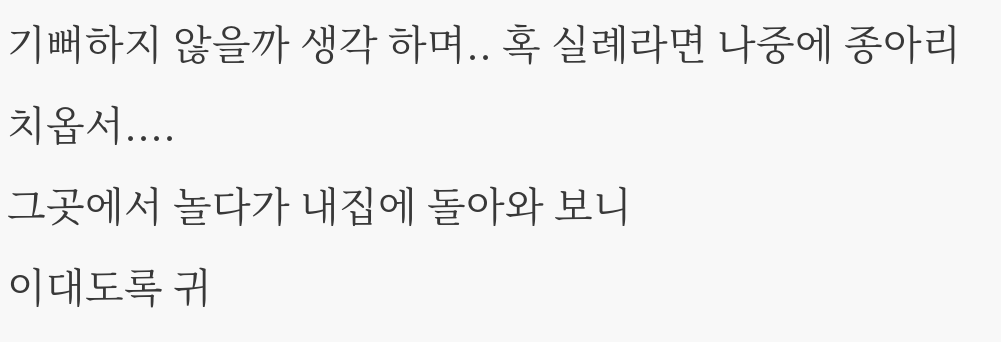기뻐하지 않을까 생각 하며.. 혹 실례라면 나중에 종아리 치옵서....
그곳에서 놀다가 내집에 돌아와 보니
이대도록 귀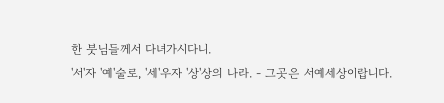한 붓님들께서 다녀가시다니.
'서'자 '예'술로, '세'우자 '상'상의 나라. - 그곳은 서예세상이랍니다.